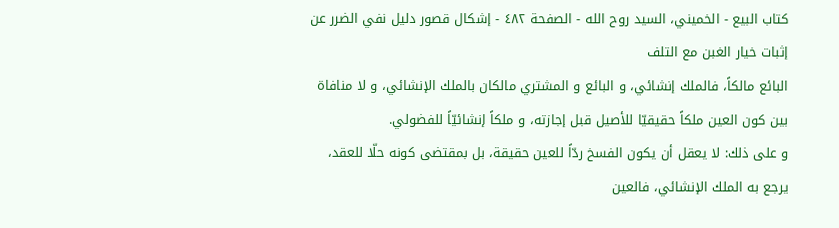كتاب البيع - الخميني، السيد روح الله - الصفحة ٤٨٢ - إشكال قصور دليل نفي الضرر عن إثبات خيار الغبن مع التلف
البائع مالكاً، فالملك إنشائي، و البائع و المشتري مالكان بالملك الإنشائي، و لا منافاة بين كون العين ملكاً حقيقيّا للأصيل قبل إجازته، و ملكاً إنشائيّاً للفضولي.
و على ذلك: لا يعقل أن يكون الفسخ ردّاً للعين حقيقة، بل بمقتضى كونه حلّا للعقد، يرجع به الملك الإنشائي، فالعين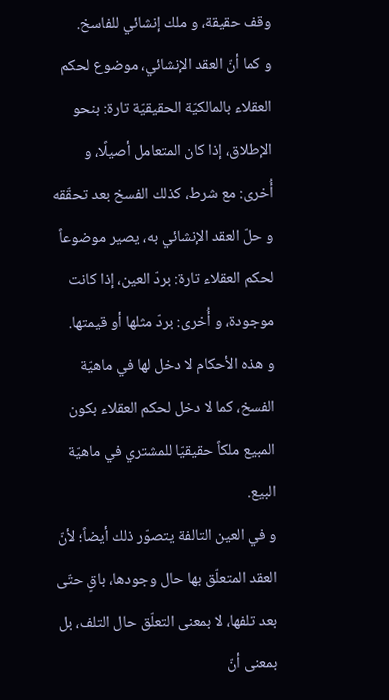وقف حقيقة، و ملك إنشائي للفاسخ.
و كما أنّ العقد الإنشائي، موضوع لحكم العقلاء بالمالكيّة الحقيقيّة تارة: بنحو الإطلاق، إذا كان المتعامل أصيلًا، و أُخرى: مع شرط، كذلك الفسخ بعد تحقّقه و حلّ العقد الإنشائي به، يصير موضوعاً لحكم العقلاء تارة: بردّ العين، إذا كانت موجودة، و أُخرى: بردّ مثلها أو قيمتها.
و هذه الأحكام لا دخل لها في ماهيّة الفسخ، كما لا دخل لحكم العقلاء بكون المبيع ملكاً حقيقيّا للمشتري في ماهيّة البيع.
و في العين التالفة يتصوّر ذلك أيضاً؛ لأنّ العقد المتعلّق بها حال وجودها، باقٍ حتّى بعد تلفها، لا بمعنى التعلّق حال التلف، بل بمعنى أنّ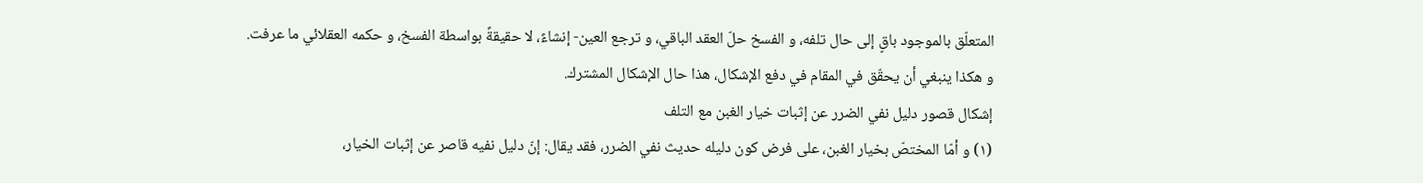المتعلّق بالموجود باقٍ إلى حال تلفه، و الفسخ حلّ العقد الباقي، و ترجع العين- إنشاءً، لا حقيقةً بواسطة الفسخ، و حكمه العقلائي ما عرفت.
و هكذا ينبغي أن يحقّق في المقام في دفع الإشكال، هذا حال الإشكال المشترك.
إشكال قصور دليل نفي الضرر عن إثبات خيار الغبن مع التلف
(١) و أمّا المختصّ بخيار الغبن، على فرض كون دليله حديث نفي الضرر، فقد يقال: إنّ دليل نفيه قاصر عن إثبات الخيار،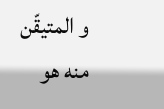و المتيقّن منه هو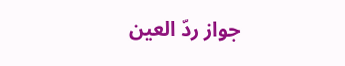جواز ردّ العين